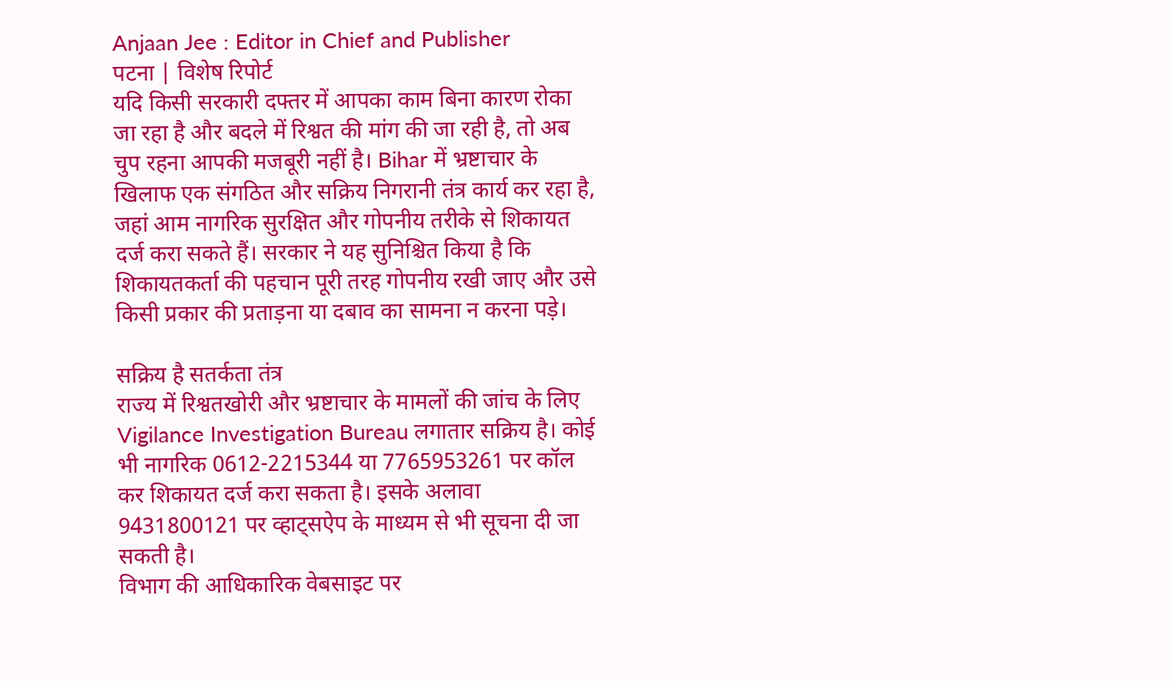Anjaan Jee : Editor in Chief and Publisher
पटना | विशेष रिपोर्ट
यदि किसी सरकारी दफ्तर में आपका काम बिना कारण रोका जा रहा है और बदले में रिश्वत की मांग की जा रही है, तो अब चुप रहना आपकी मजबूरी नहीं है। Bihar में भ्रष्टाचार के खिलाफ एक संगठित और सक्रिय निगरानी तंत्र कार्य कर रहा है, जहां आम नागरिक सुरक्षित और गोपनीय तरीके से शिकायत दर्ज करा सकते हैं। सरकार ने यह सुनिश्चित किया है कि शिकायतकर्ता की पहचान पूरी तरह गोपनीय रखी जाए और उसे किसी प्रकार की प्रताड़ना या दबाव का सामना न करना पड़े।

सक्रिय है सतर्कता तंत्र
राज्य में रिश्वतखोरी और भ्रष्टाचार के मामलों की जांच के लिए Vigilance Investigation Bureau लगातार सक्रिय है। कोई भी नागरिक 0612-2215344 या 7765953261 पर कॉल कर शिकायत दर्ज करा सकता है। इसके अलावा 9431800121 पर व्हाट्सऐप के माध्यम से भी सूचना दी जा सकती है।
विभाग की आधिकारिक वेबसाइट पर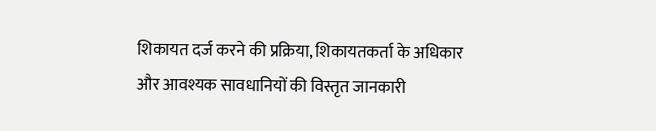शिकायत दर्ज करने की प्रक्रिया, शिकायतकर्ता के अधिकार और आवश्यक सावधानियों की विस्तृत जानकारी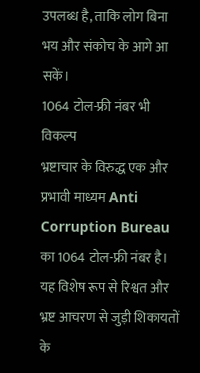उपलब्ध है, ताकि लोग बिना भय और संकोच के आगे आ सकें।
1064 टोल-फ्री नंबर भी विकल्प
भ्रष्टाचार के विरुद्ध एक और प्रभावी माध्यम Anti Corruption Bureau का 1064 टोल-फ्री नंबर है। यह विशेष रूप से रिश्वत और भ्रष्ट आचरण से जुड़ी शिकायतों के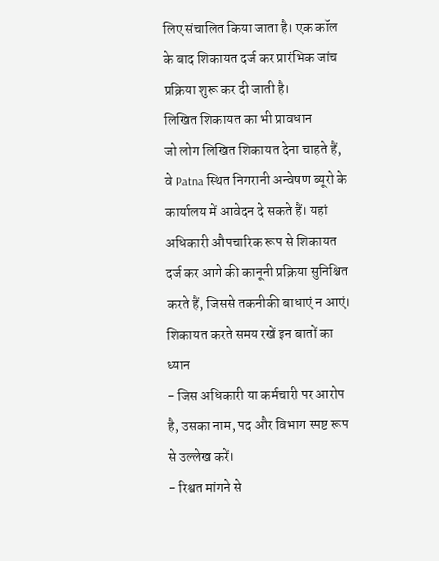लिए संचालित किया जाता है। एक कॉल के बाद शिकायत दर्ज कर प्रारंभिक जांच प्रक्रिया शुरू कर दी जाती है।
लिखित शिकायत का भी प्रावधान
जो लोग लिखित शिकायत देना चाहते हैं, वे Patna स्थित निगरानी अन्वेषण ब्यूरो के कार्यालय में आवेदन दे सकते हैं। यहां अधिकारी औपचारिक रूप से शिकायत दर्ज कर आगे की कानूनी प्रक्रिया सुनिश्चित करते हैं, जिससे तकनीकी बाधाएं न आएं।
शिकायत करते समय रखें इन बातों का ध्यान
- जिस अधिकारी या कर्मचारी पर आरोप है, उसका नाम, पद और विभाग स्पष्ट रूप से उल्लेख करें।
- रिश्वत मांगने से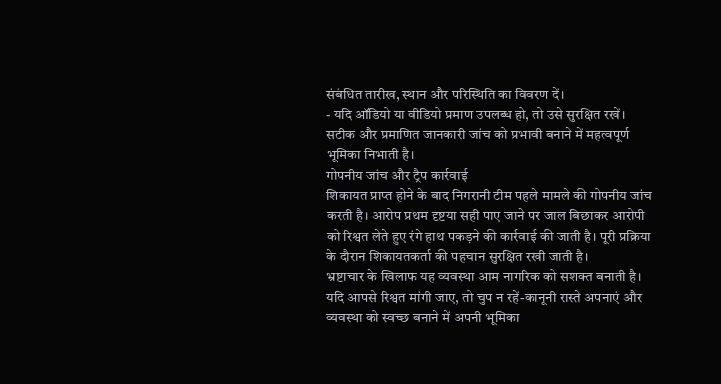संबंधित तारीख, स्थान और परिस्थिति का विवरण दें।
- यदि ऑडियो या वीडियो प्रमाण उपलब्ध हो, तो उसे सुरक्षित रखें।
सटीक और प्रमाणित जानकारी जांच को प्रभावी बनाने में महत्वपूर्ण भूमिका निभाती है।
गोपनीय जांच और ट्रैप कार्रवाई
शिकायत प्राप्त होने के बाद निगरानी टीम पहले मामले की गोपनीय जांच करती है। आरोप प्रथम दृष्टया सही पाए जाने पर जाल बिछाकर आरोपी को रिश्वत लेते हुए रंगे हाथ पकड़ने की कार्रवाई की जाती है। पूरी प्रक्रिया के दौरान शिकायतकर्ता की पहचान सुरक्षित रखी जाती है।
भ्रष्टाचार के खिलाफ यह व्यवस्था आम नागरिक को सशक्त बनाती है। यदि आपसे रिश्वत मांगी जाए, तो चुप न रहें-कानूनी रास्ते अपनाएं और व्यवस्था को स्वच्छ बनाने में अपनी भूमिका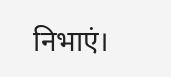निभाएं।